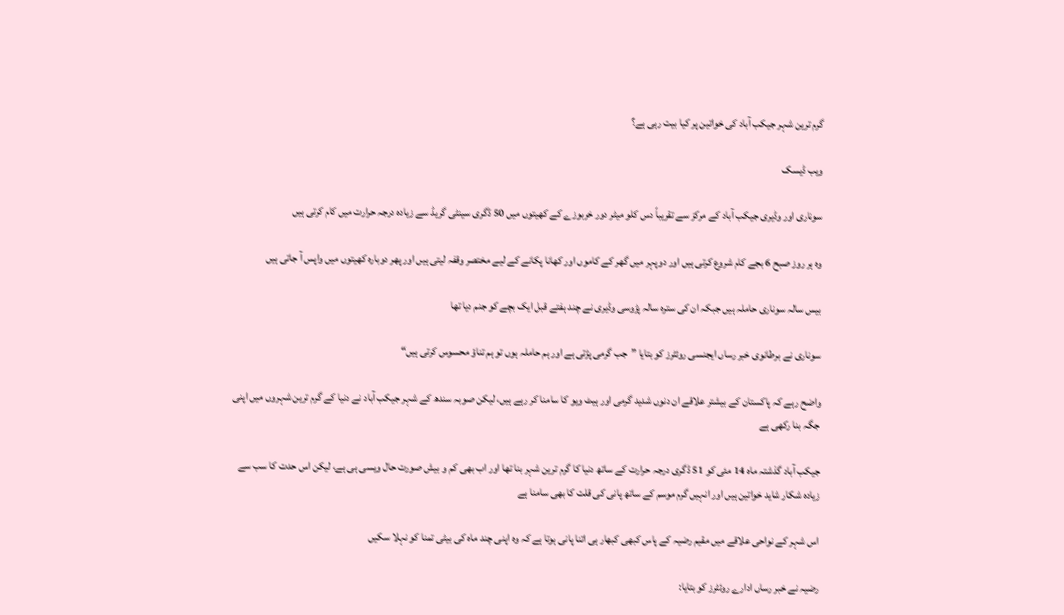گرم ترین شہر جیکب آباد کی خواتین پر کیا بیت رہی ہے؟

ویب ڈیسک

سوناری اور وڈیری جیکب آباد کے مرکز سے تقریباً دس کلو میٹر دور خربوزے کے کھیتوں میں 50 ڈگری سینٹی گریڈ سے زیادہ درجہ حرارت میں کام کرتی ہیں

وہ ہر روز صبح 6 بجے کام شروع کرتی ہیں اور دوپہر میں گھر کے کاموں اور کھانا پکانے کے لیے مختصر وقفہ لیتی ہیں اور پھر دوبارہ کھیتوں میں واپس آ جاتی ہیں

بیس سالہ سوناری حاملہ ہیں جبکہ ان کی سترہ سالہ پڑوسی وڈیری نے چند ہفتے قبل ایک بچے کو جنم دیا تھا

سوناری نے برطانوی خبر رساں ایجنسی روئٹرز کو بتایا ”جب گرمی پڑتی ہے اور ہم حاملہ ہوں تو ہم تناؤ محسوس کرتی ہیں“

واضح رہے کہ پاکستان کے بیشتر علاقے ان دنوں شدید گرمی اور ہیٹ ویو کا سامنا کر رہے ہیں، لیکن صوبہ سندھ کے شہر جیکب آباد نے دنیا کے گرم ترین شہروں میں اپنی جگہ بنا رکھی ہے

جیکب آباد گذشتہ ماہ 14 مئی کو 51 ڈگری درجہ حرارت کے ساتھ دنیا کا گرم ترین شہر بنا تھا اور اب بھی کم و بیش صورت حال ویسی ہی ہے، لیکن اس حدت کا سب سے زیادہ شکار شاید خواتین ہیں اور انہیں گرم موسم کے ساتھ پانی کی قلت کا بھی سامنا ہے

اس شہر کے نواحی علاقے میں مقیم رضیہ کے پاس کبھی کبھار ہی اتنا پانی ہوتا ہے کہ وہ اپنی چند ماہ کی بیٹی تمنا کو نہلا سکیں

رضیہ نے خبر رساں ادارے روئٹرز کو بتایا: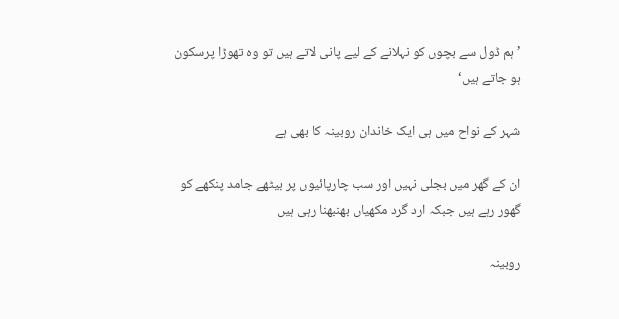’ہم ڈول سے بچوں کو نہلانے کے لیے پانی لاتے ہیں تو وہ تھوڑا پرسکون ہو جاتے ہیں‘

شہر کے نواح میں ہی ایک خاندان روبینہ کا بھی ہے

ان کے گھر میں بجلی نہیں اور سب چارپائیوں پر بیٹھے جامد پنکھے کو گھور رہے ہیں جبکہ ارد گرد مکھیاں بھنبھنا رہی ہیں

روبینہ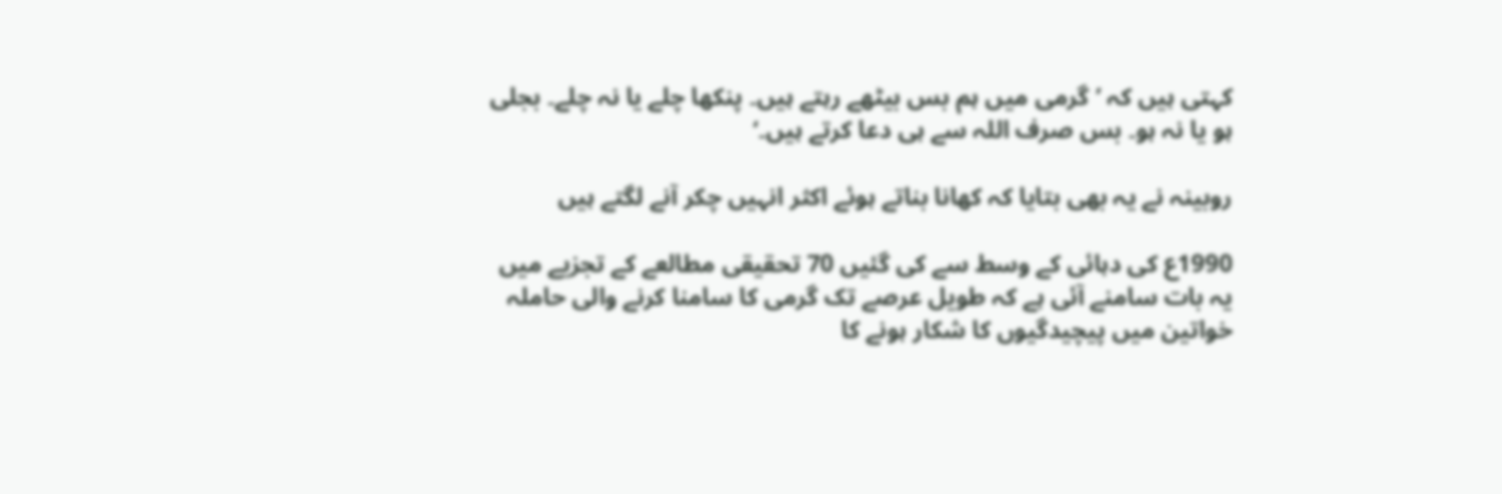کہتی ہیں کہ ’گرمی میں ہم بس بیٹھے رہتے ہیں۔ پنکھا چلے یا نہ چلے۔ بجلی ہو یا نہ ہو۔ بس صرف اللہ سے ہی دعا کرتے ہیں۔‘

روبینہ نے یہ بھی بتایا کہ کھانا بناتے ہوئے اکثر انہیں چکر آنے لگتے ہیں

1990ع کی دہائی کے وسط سے کی گئیں 70 تحقیقی مطالعے کے تجزیے میں یہ بات سامنے آئی ہے کہ طویل عرصے تک گرمی کا سامنا کرنے والی حاملہ خواتین میں پیچیدگیوں کا شکار ہونے کا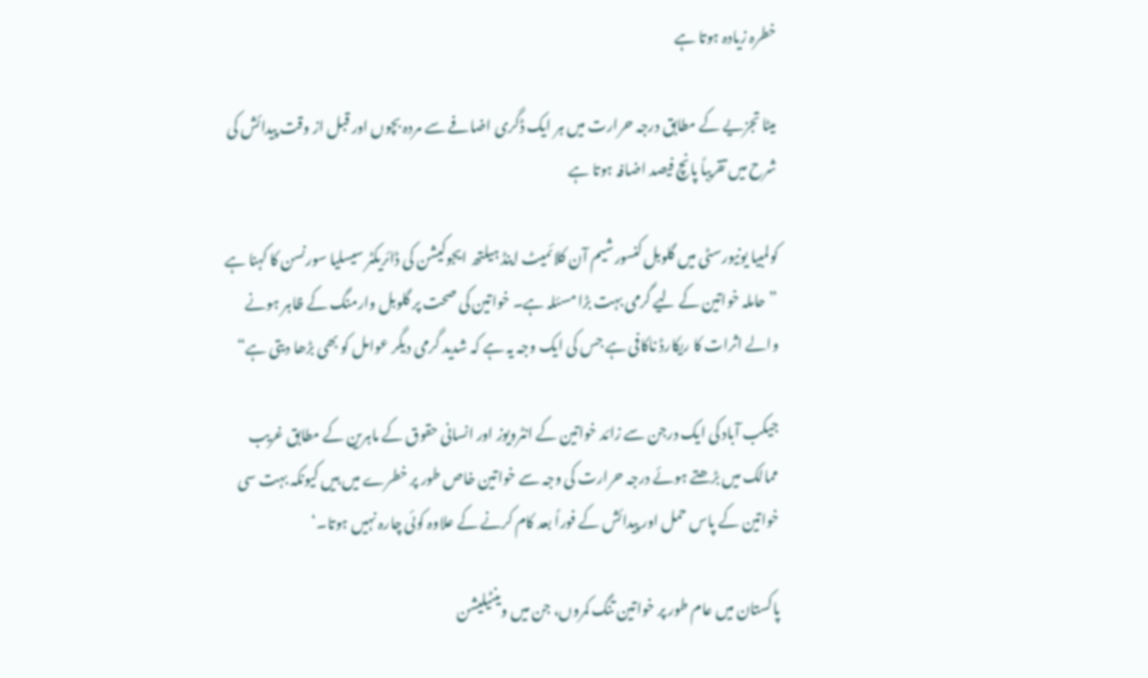خطرہ زیادہ ہوتا ہے

میٹا تجزیے کے مطابق درجہ حرارت میں ہر ایک ڈگری اضافے سے مردہ بچوں اور قبل از وقت پیدائش کی شرح میں تقریباً پانچ فیصد اضافہ ہوتا ہے

کولمبیا یونیورسٹی میں گلوبل کنسورشیم آن کلائمیٹ اینڈ ہیلتھ ایجوکیشن کی ڈائریکٹر سیسلیا سورنسن کا کہنا ہے ”حاملہ خواتین کے لیے گرمی بہت بڑا مسئلہ ہے۔ خواتین کی صحت پر گلوبل وارمنگ کے ظاہر ہونے والے اثرات کا ریکارڈ ناکافی ہے جس کی ایک وجہ یہ ہے کہ شدید گرمی دیگر عوامل کو بھی بڑھا دیتی ہے“

جیکب آباد کی ایک درجن سے زائد خواتین کے انٹرویوز اور انسانی حقوق کے ماہرین کے مطابق غریب ممالک میں بڑھتے ہوئے درجہ حرارت کی وجہ سے خواتین خاص طور پر خطرے میں ہیں کیونکہ بہت سی خواتین کے پاس حمل اور پیدائش کے فوراً بعد کام کرنے کے علاوہ کوئی چارہ نہیں ہوتا۔‘

پاکستان میں عام طور پر خواتین تنگ کمروں، جن میں وینٹیلیشن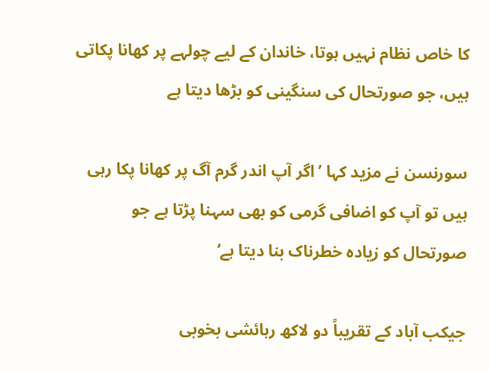کا خاص نظام نہیں ہوتا، خاندان کے لیے چولہے پر کھانا پکاتی ہیں، جو صورتحال کی سنگینی کو بڑھا دیتا ہے

سورنسن نے مزید کہا ’اگر آپ اندر گرم آگ پر کھانا پکا رہی ہیں تو آپ کو اضافی گرمی کو بھی سہنا پڑتا ہے جو صورتحال کو زیادہ خطرناک بنا دیتا ہے‘

جیکب آباد کے تقریباً دو لاکھ رہائشی بخوبی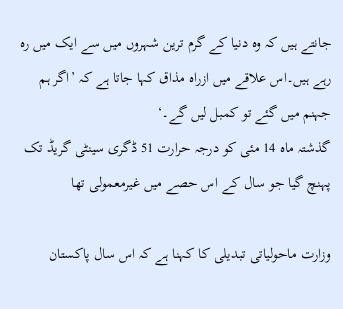جانتے ہیں کہ وہ دنیا کے گرم ترین شہروں میں سے ایک میں رہ رہے ہیں۔اس علاقے میں ازراہ مذاق کہا جاتا ہے کہ ’اگر ہم جہنم میں گئے تو کمبل لیں گے۔‘
گذشتہ ماہ 14 مئی کو درجہ حرارت 51 ڈگری سینٹی گریڈ تک پہنچ گیا جو سال کے اس حصے میں غیرمعمولی تھا

وزارت ماحولیاتی تبدیلی کا کہنا ہے کہ اس سال پاکستان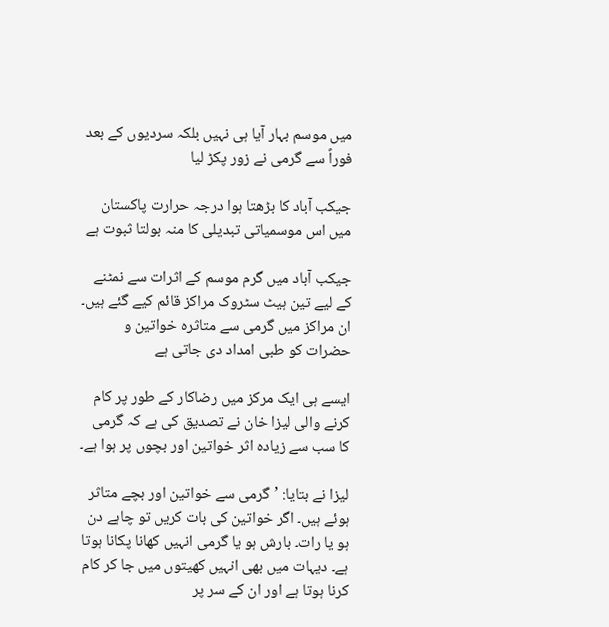میں موسم بہار آیا ہی نہیں بلکہ سردیوں کے بعد فوراً سے گرمی نے زور پکڑ لیا

جیکب آباد کا بڑھتا ہوا درجہ حرارت پاکستان میں اس موسمیاتی تبدیلی کا منہ بولتا ثبوت ہے

جیکب آباد میں گرم موسم کے اثرات سے نمٹنے کے لیے تین ہیٹ سٹروک مراکز قائم کیے گئے ہیں۔ ان مراکز میں گرمی سے متاثرہ خواتین و حضرات کو طبی امداد دی جاتی ہے

ایسے ہی ایک مرکز میں رضاکار کے طور پر کام کرنے والی لیزا خان نے تصدیق کی ہے کہ گرمی کا سب سے زیادہ اثر خواتین اور بچوں پر ہوا ہے۔

لیزا نے بتایا: ’گرمی سے خواتین اور بچے متاثر ہوئے ہیں۔ اگر خواتین کی بات کریں تو چاہے دن ہو یا رات۔ بارش ہو یا گرمی انہیں کھانا پکانا ہوتا ہے۔ دیہات میں بھی انہیں کھیتوں میں جا کر کام کرنا ہوتا ہے اور ان کے سر پر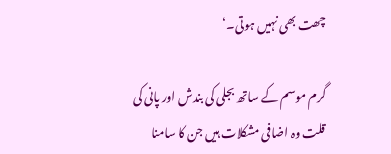چھت بھی نہیں ہوتی۔‘

گرم موسم کے ساتھ بجلی کی بندش اور پانی کی قلت وہ اضافی مشکلات ہیں جن کا سامنا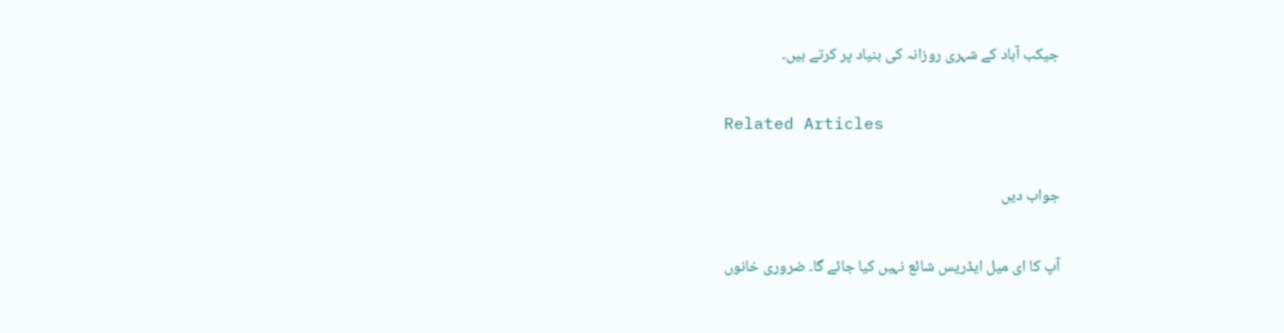جیکب آباد کے شہری روزانہ کی بنیاد پر کرتے ہیں۔

Related Articles

جواب دیں

آپ کا ای میل ایڈریس شائع نہیں کیا جائے گا۔ ضروری خانوں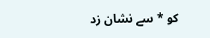کو * سے نشان زد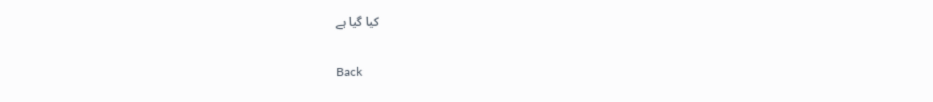کیا گیا ہے

Back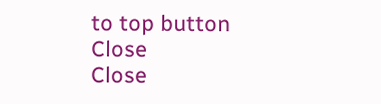to top button
Close
Close